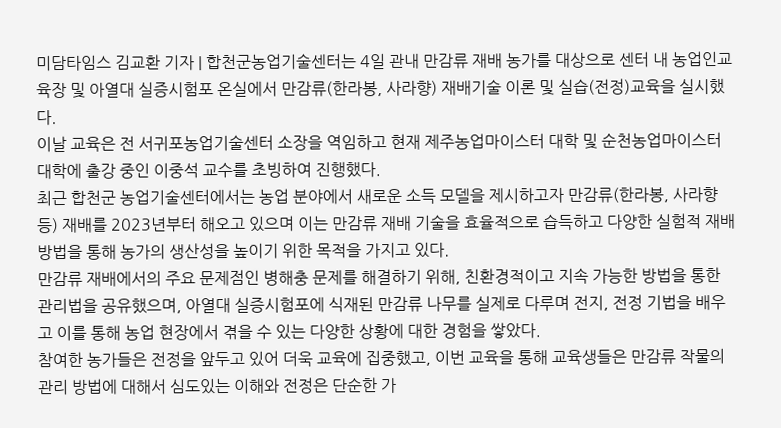미담타임스 김교환 기자 | 합천군농업기술센터는 4일 관내 만감류 재배 농가를 대상으로 센터 내 농업인교육장 및 아열대 실증시험포 온실에서 만감류(한라봉, 사라향) 재배기술 이론 및 실습(전정)교육을 실시했다.
이날 교육은 전 서귀포농업기술센터 소장을 역임하고 현재 제주농업마이스터 대학 및 순천농업마이스터 대학에 출강 중인 이중석 교수를 초빙하여 진행했다.
최근 합천군 농업기술센터에서는 농업 분야에서 새로운 소득 모델을 제시하고자 만감류(한라봉, 사라향 등) 재배를 2023년부터 해오고 있으며 이는 만감류 재배 기술을 효율적으로 습득하고 다양한 실험적 재배 방법을 통해 농가의 생산성을 높이기 위한 목적을 가지고 있다.
만감류 재배에서의 주요 문제점인 병해충 문제를 해결하기 위해, 친환경적이고 지속 가능한 방법을 통한 관리법을 공유했으며, 아열대 실증시험포에 식재된 만감류 나무를 실제로 다루며 전지, 전정 기법을 배우고 이를 통해 농업 현장에서 겪을 수 있는 다양한 상황에 대한 경험을 쌓았다.
참여한 농가들은 전정을 앞두고 있어 더욱 교육에 집중했고, 이번 교육을 통해 교육생들은 만감류 작물의 관리 방법에 대해서 심도있는 이해와 전정은 단순한 가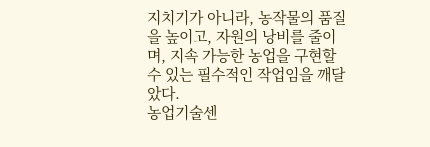지치기가 아니라, 농작물의 품질을 높이고, 자원의 낭비를 줄이며, 지속 가능한 농업을 구현할 수 있는 필수적인 작업임을 깨달았다.
농업기술센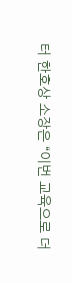터 한호상 소장은 “이번 교육으로 더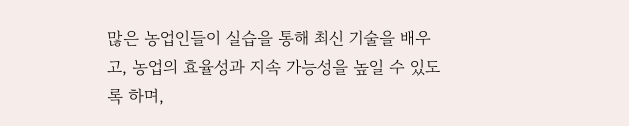많은 농업인들이 실습을 통해 최신 기술을 배우고, 농업의 효율성과 지속 가능성을 높일 수 있도록 하며,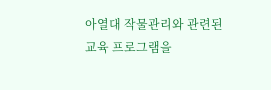아열대 작물관리와 관련된 교육 프로그램을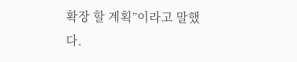확장 할 계획”이라고 말했다.